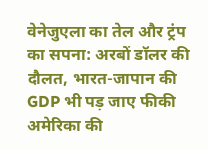वेनेजुएला का तेल और ट्रंप का सपना: अरबों डॉलर की दौलत, भारत-जापान की GDP भी पड़ जाए फीकी
अमेरिका की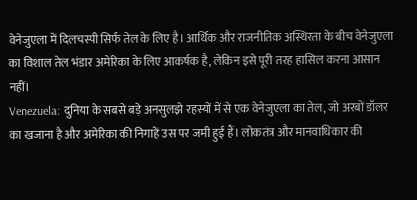वेनेजुएला में दिलचस्पी सिर्फ तेल के लिए है। आर्थिक और राजनीतिक अस्थिरता के बीच वेनेजुएला का विशाल तेल भंडार अमेरिका के लिए आकर्षक है, लेकिन इसे पूरी तरह हासिल करना आसान नहीं।
Venezuela: दुनिया के सबसे बड़े अनसुलझे रहस्यों में से एक वेनेजुएला का तेल, जो अरबों डॉलर का खजाना है और अमेरिका की निगाहें उस पर जमी हुई हैं। लोकतंत्र और मानवाधिकार की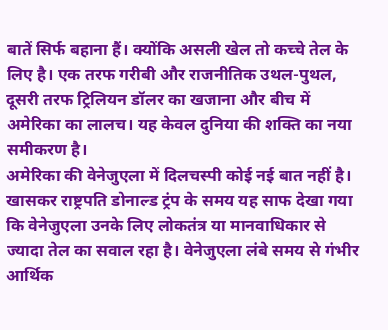बातें सिर्फ बहाना हैं। क्योंकि असली खेल तो कच्चे तेल के लिए है। एक तरफ गरीबी और राजनीतिक उथल-पुथल, दूसरी तरफ ट्रिलियन डॉलर का खजाना और बीच में अमेरिका का लालच। यह केवल दुनिया की शक्ति का नया समीकरण है।
अमेरिका की वेनेजुएला में दिलचस्पी कोई नई बात नहीं है। खासकर राष्ट्रपति डोनाल्ड ट्रंप के समय यह साफ देखा गया कि वेनेजुएला उनके लिए लोकतंत्र या मानवाधिकार से ज्यादा तेल का सवाल रहा है। वेनेजुएला लंबे समय से गंभीर आर्थिक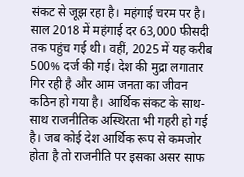संकट से जूझ रहा है। महंगाई चरम पर है। साल 2018 में महंगाई दर 63,000 फीसदी तक पहुंच गई थी। वहीं, 2025 में यह करीब 500% दर्ज की गई। देश की मुद्रा लगातार गिर रही है और आम जनता का जीवन कठिन हो गया है। आर्थिक संकट के साथ-साथ राजनीतिक अस्थिरता भी गहरी हो गई है। जब कोई देश आर्थिक रूप से कमजोर होता है तो राजनीति पर इसका असर साफ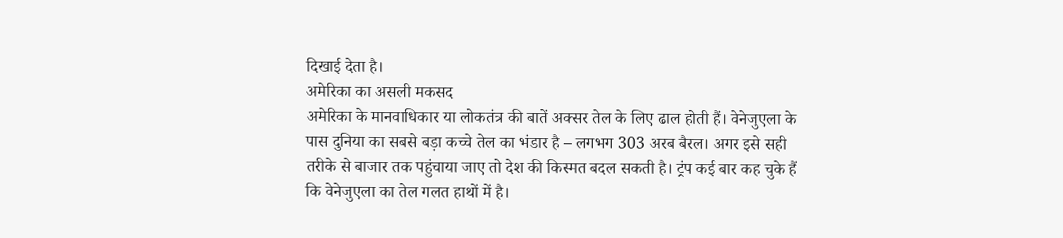दिखाई देता है।
अमेरिका का असली मकसद
अमेरिका के मानवाधिकार या लोकतंत्र की बातें अक्सर तेल के लिए ढाल होती हैं। वेनेजुएला के पास दुनिया का सबसे बड़ा कच्चे तेल का भंडार है – लगभग 303 अरब बैरल। अगर इसे सही तरीके से बाजार तक पहुंचाया जाए तो देश की किस्मत बदल सकती है। ट्रंप कई बार कह चुके हैं कि वेनेजुएला का तेल गलत हाथों में है।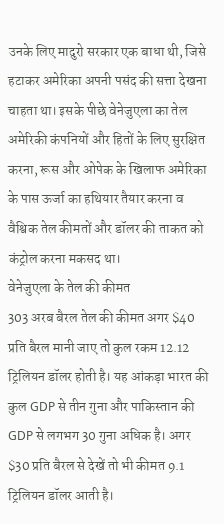उनके लिए मादुरो सरकार एक बाधा थी, जिसे हटाकर अमेरिका अपनी पसंद की सत्ता देखना चाहता था। इसके पीछे वेनेजुएला का तेल अमेरिकी कंपनियों और हितों के लिए सुरक्षित करना, रूस और ओपेक के खिलाफ अमेरिका के पास ऊर्जा का हथियार तैयार करना व वैश्विक तेल कीमतों और डॉलर की ताकत को कंट्रोल करना मकसद था।
वेनेजुएला के तेल की कीमत
303 अरब बैरल तेल की कीमत अगर $40 प्रति बैरल मानी जाए तो कुल रकम 12.12 ट्रिलियन डॉलर होती है। यह आंकड़ा भारत की कुल GDP से तीन गुना और पाकिस्तान की GDP से लगभग 30 गुना अधिक है। अगर $30 प्रति बैरल से देखें तो भी कीमत 9.1 ट्रिलियन डॉलर आती है।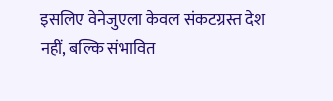इसलिए वेनेजुएला केवल संकटग्रस्त देश नहीं, बल्कि संभावित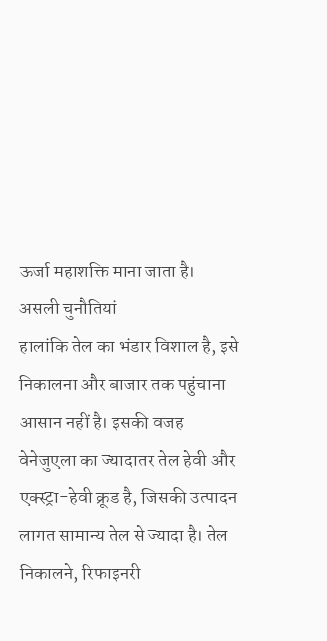ऊर्जा महाशक्ति माना जाता है।
असली चुनौतियां
हालांकि तेल का भंडार विशाल है, इसे निकालना और बाजार तक पहुंचाना आसान नहीं है। इसकी वजह वेनेजुएला का ज्यादातर तेल हेवी और एक्स्ट्रा-हेवी क्रूड है, जिसकी उत्पादन लागत सामान्य तेल से ज्यादा है। तेल निकालने, रिफाइनरी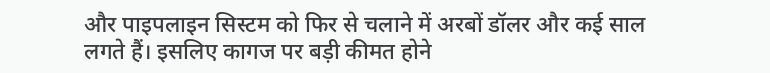और पाइपलाइन सिस्टम को फिर से चलाने में अरबों डॉलर और कई साल लगते हैं। इसलिए कागज पर बड़ी कीमत होने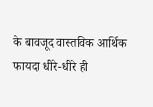के बावजूद वास्तविक आर्थिक फायदा धीरे-धीरे ही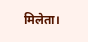मिलेता।